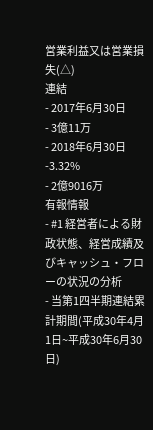営業利益又は営業損失(△)
連結
- 2017年6月30日
- 3億11万
- 2018年6月30日 -3.32%
- 2億9016万
有報情報
- #1 経営者による財政状態、経営成績及びキャッシュ・フローの状況の分析
- 当第1四半期連結累計期間(平成30年4月1日~平成30年6月30日)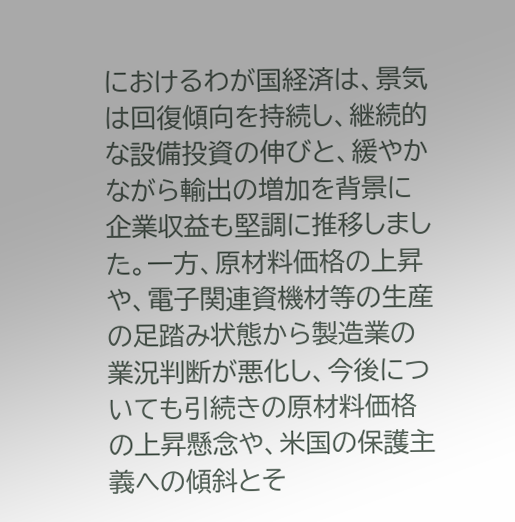におけるわが国経済は、景気は回復傾向を持続し、継続的な設備投資の伸びと、緩やかながら輸出の増加を背景に企業収益も堅調に推移しました。一方、原材料価格の上昇や、電子関連資機材等の生産の足踏み状態から製造業の業況判断が悪化し、今後についても引続きの原材料価格の上昇懸念や、米国の保護主義への傾斜とそ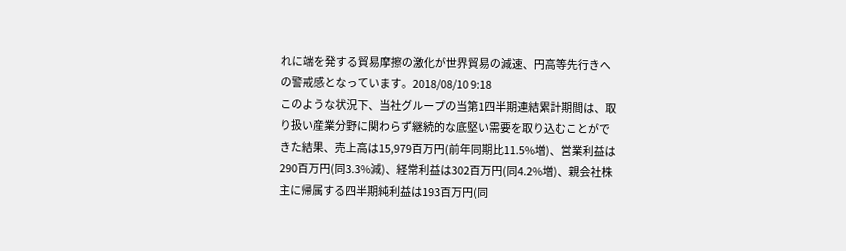れに端を発する貿易摩擦の激化が世界貿易の減速、円高等先行きへの警戒感となっています。2018/08/10 9:18
このような状況下、当社グループの当第1四半期連結累計期間は、取り扱い産業分野に関わらず継続的な底堅い需要を取り込むことができた結果、売上高は15,979百万円(前年同期比11.5%増)、営業利益は290百万円(同3.3%減)、経常利益は302百万円(同4.2%増)、親会社株主に帰属する四半期純利益は193百万円(同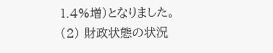1.4%増)となりました。
(2) 財政状態の状況